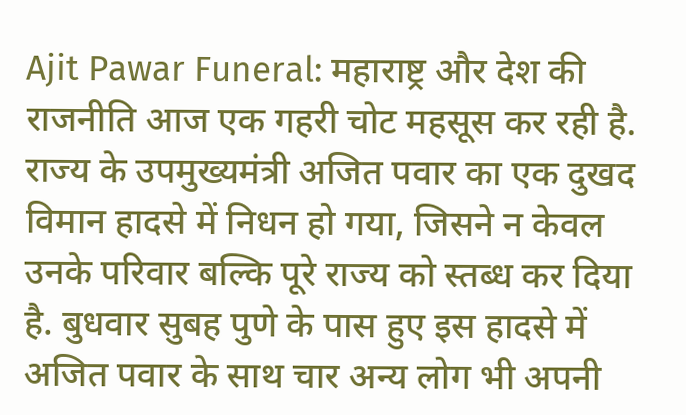Ajit Pawar Funeral: महाराष्ट्र और देश की राजनीति आज एक गहरी चोट महसूस कर रही है. राज्य के उपमुख्यमंत्री अजित पवार का एक दुखद विमान हादसे में निधन हो गया, जिसने न केवल उनके परिवार बल्कि पूरे राज्य को स्तब्ध कर दिया है. बुधवार सुबह पुणे के पास हुए इस हादसे में अजित पवार के साथ चार अन्य लोग भी अपनी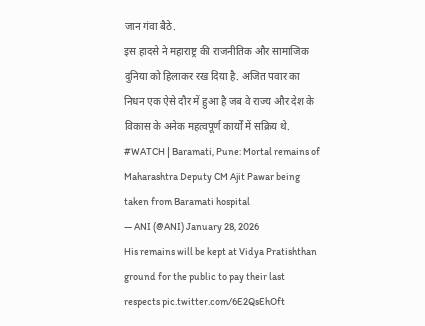जान गंवा बैठे.
इस हादसे ने महाराष्ट्र की राजनीतिक और सामाजिक दुनिया को हिलाकर रख दिया है. अजित पवार का निधन एक ऐसे दौर में हुआ है जब वे राज्य और देश के विकास के अनेक महत्वपूर्ण कार्यों में सक्रिय थे.
#WATCH | Baramati, Pune: Mortal remains of Maharashtra Deputy CM Ajit Pawar being taken from Baramati hospital
— ANI (@ANI) January 28, 2026
His remains will be kept at Vidya Pratishthan ground for the public to pay their last respects pic.twitter.com/6E2QsEhOft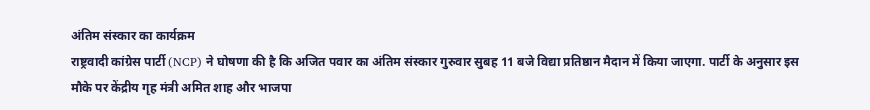अंतिम संस्कार का कार्यक्रम
राष्ट्रवादी कांग्रेस पार्टी (NCP) ने घोषणा की है कि अजित पवार का अंतिम संस्कार गुरुवार सुबह 11 बजे विद्या प्रतिष्ठान मैदान में किया जाएगा. पार्टी के अनुसार इस मौके पर केंद्रीय गृह मंत्री अमित शाह और भाजपा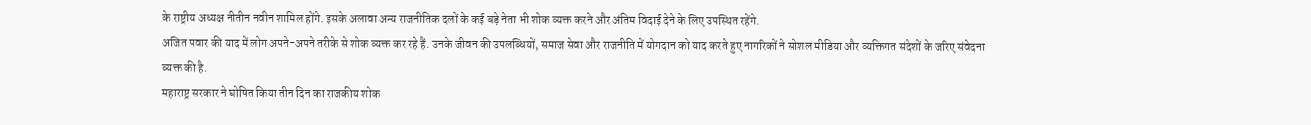के राष्ट्रीय अध्यक्ष नीतीन नवीन शामिल होंगे. इसके अलावा अन्य राजनीतिक दलों के कई बड़े नेता भी शोक व्यक्त करने और अंतिम विदाई देने के लिए उपस्थित रहेंगे.
अजित पवार की याद में लोग अपने-अपने तरीके से शोक व्यक्त कर रहे हैं. उनके जीवन की उपलब्धियों, समाज सेवा और राजनीति में योगदान को याद करते हुए नागरिकों ने सोशल मीडिया और व्यक्तिगत संदेशों के जरिए संवेदना व्यक्त की है.
महाराष्ट्र सरकार ने घोषित किया तीन दिन का राजकीय शोक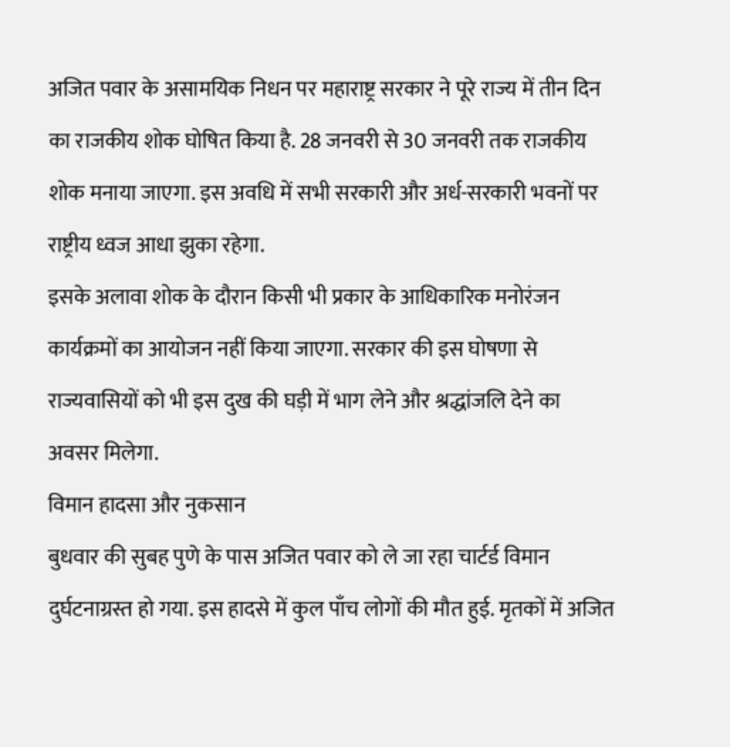अजित पवार के असामयिक निधन पर महाराष्ट्र सरकार ने पूरे राज्य में तीन दिन का राजकीय शोक घोषित किया है. 28 जनवरी से 30 जनवरी तक राजकीय शोक मनाया जाएगा. इस अवधि में सभी सरकारी और अर्ध-सरकारी भवनों पर राष्ट्रीय ध्वज आधा झुका रहेगा.
इसके अलावा शोक के दौरान किसी भी प्रकार के आधिकारिक मनोरंजन कार्यक्रमों का आयोजन नहीं किया जाएगा. सरकार की इस घोषणा से राज्यवासियों को भी इस दुख की घड़ी में भाग लेने और श्रद्धांजलि देने का अवसर मिलेगा.
विमान हादसा और नुकसान
बुधवार की सुबह पुणे के पास अजित पवार को ले जा रहा चार्टर्ड विमान दुर्घटनाग्रस्त हो गया. इस हादसे में कुल पाँच लोगों की मौत हुई. मृतकों में अजित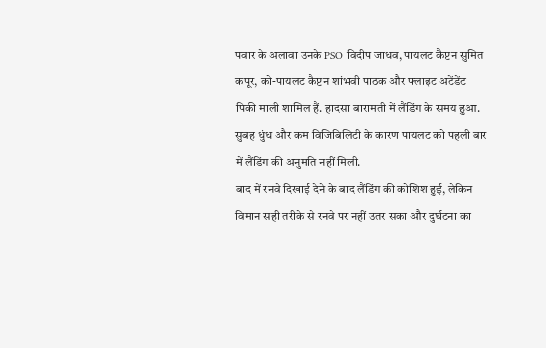पवार के अलावा उनके PSO विदीप जाधव, पायलट कैप्टन सुमित कपूर, को-पायलट कैप्टन शांभवी पाठक और फ्लाइट अटेंडेंट पिकी माली शामिल हैं. हादसा बारामती में लैंडिंग के समय हुआ. सुबह धुंध और कम विजिबिलिटी के कारण पायलट को पहली बार में लैंडिंग की अनुमति नहीं मिली.
बाद में रनवे दिखाई देने के बाद लैंडिंग की कोशिश हुई, लेकिन विमान सही तरीके से रनवे पर नहीं उतर सका और दुर्घटना का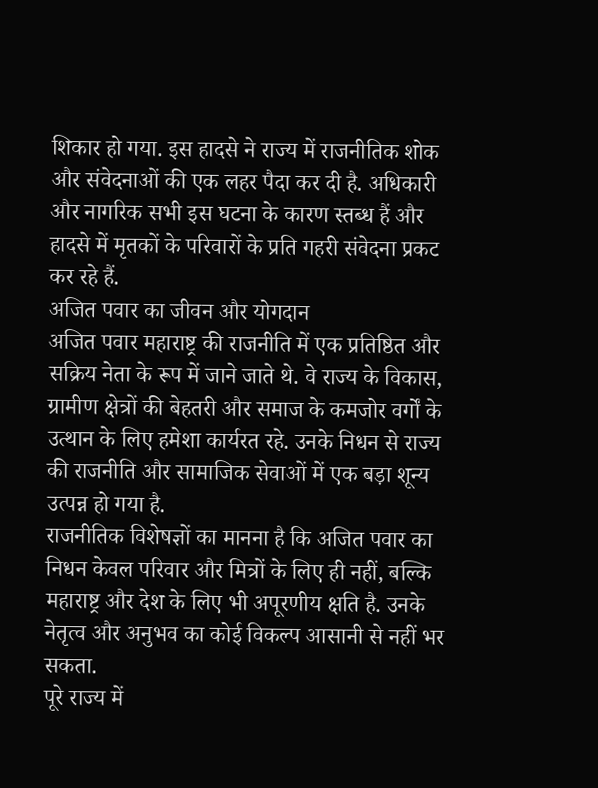शिकार हो गया. इस हादसे ने राज्य में राजनीतिक शोक और संवेदनाओं की एक लहर पैदा कर दी है. अधिकारी और नागरिक सभी इस घटना के कारण स्तब्ध हैं और हादसे में मृतकों के परिवारों के प्रति गहरी संवेदना प्रकट कर रहे हैं.
अजित पवार का जीवन और योगदान
अजित पवार महाराष्ट्र की राजनीति में एक प्रतिष्ठित और सक्रिय नेता के रूप में जाने जाते थे. वे राज्य के विकास, ग्रामीण क्षेत्रों की बेहतरी और समाज के कमजोर वर्गों के उत्थान के लिए हमेशा कार्यरत रहे. उनके निधन से राज्य की राजनीति और सामाजिक सेवाओं में एक बड़ा शून्य उत्पन्न हो गया है.
राजनीतिक विशेषज्ञों का मानना है कि अजित पवार का निधन केवल परिवार और मित्रों के लिए ही नहीं, बल्कि महाराष्ट्र और देश के लिए भी अपूरणीय क्षति है. उनके नेतृत्व और अनुभव का कोई विकल्प आसानी से नहीं भर सकता.
पूरे राज्य में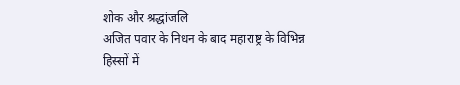शोक और श्रद्धांजलि
अजित पवार के निधन के बाद महाराष्ट्र के विभिन्न हिस्सों में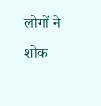लोगों ने शोक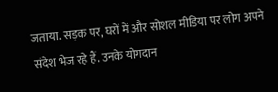जताया. सड़क पर, घरों में और सोशल मीडिया पर लोग अपने संदेश भेज रहे हैं. उनके योगदान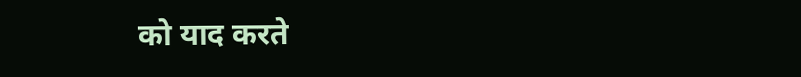को याद करते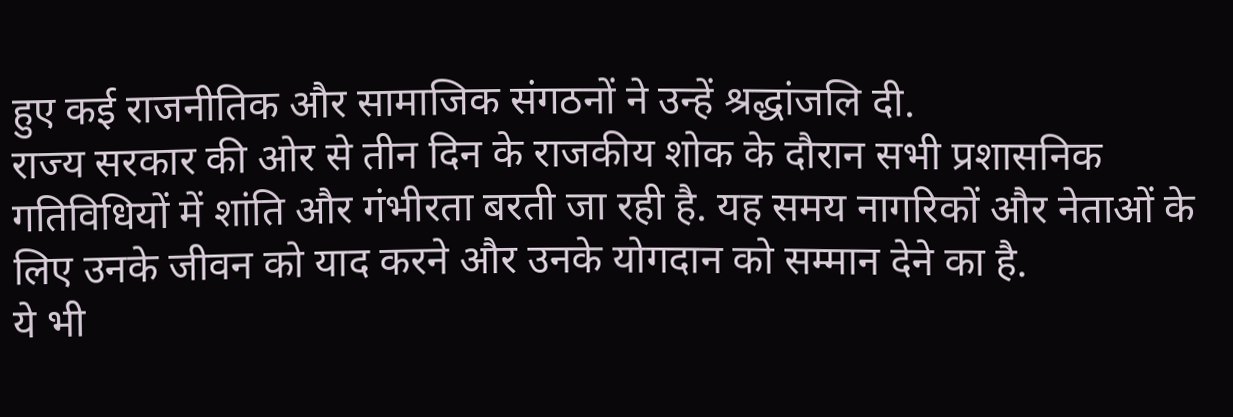हुए कई राजनीतिक और सामाजिक संगठनों ने उन्हें श्रद्धांजलि दी.
राज्य सरकार की ओर से तीन दिन के राजकीय शोक के दौरान सभी प्रशासनिक गतिविधियों में शांति और गंभीरता बरती जा रही है. यह समय नागरिकों और नेताओं के लिए उनके जीवन को याद करने और उनके योगदान को सम्मान देने का है.
ये भी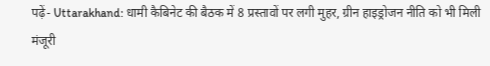पढ़ें- Uttarakhand: धामी कैबिनेट की बैठक में 8 प्रस्तावों पर लगी मुहर, ग्रीन हाइड्रोजन नीति को भी मिली मंजूरी